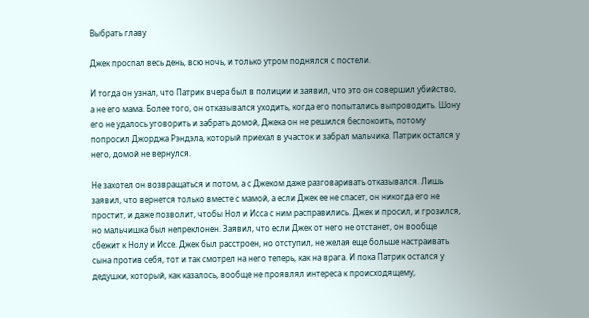Выбрать главу

Джек проспал весь день, всю ночь, и только утром поднялся с постели.

И тогда он узнал, что Патрик вчера был в полиции и заявил, что это он совершил убийство, а не его мама. Более того, он отказывался уходить, когда его попытались выпроводить. Шону его не удалось уговорить и забрать домой, Джека он не решился беспокоить, потому попросил Джорджа Рэндэла, который приехал в участок и забрал мальчика. Патрик остался у него, домой не вернулся.

Не захотел он возвращаться и потом, а с Джеком даже разговаривать отказывался. Лишь заявил, что вернется только вместе с мамой, а если Джек ее не спасет, он никогда его не простит, и даже позволит, чтобы Нол и Исса с ним расправились. Джек и просил, и грозился, но мальчишка был непреклонен. Заявил, что если Джек от него не отстанет, он вообще сбежит к Нолу и Иссе. Джек был расстроен, но отступил, не желая еще больше настраивать сына против себя, тот и так смотрел на него теперь, как на врага. И пока Патрик остался у дедушки, который, как казалось, вообще не проявлял интереса к происходящему,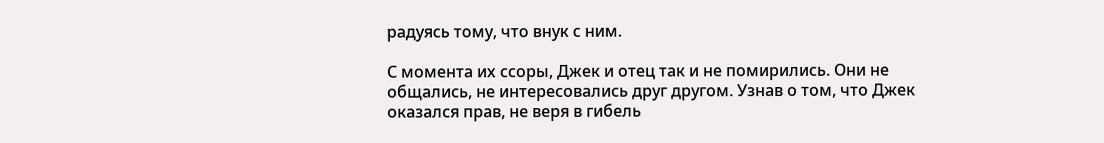радуясь тому, что внук с ним.

С момента их ссоры, Джек и отец так и не помирились. Они не общались, не интересовались друг другом. Узнав о том, что Джек оказался прав, не веря в гибель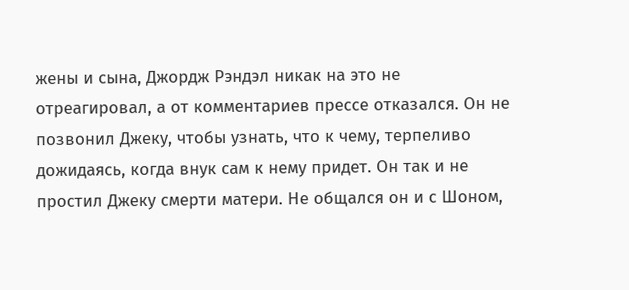жены и сына, Джордж Рэндэл никак на это не отреагировал, а от комментариев прессе отказался. Он не позвонил Джеку, чтобы узнать, что к чему, терпеливо дожидаясь, когда внук сам к нему придет. Он так и не простил Джеку смерти матери. Не общался он и с Шоном,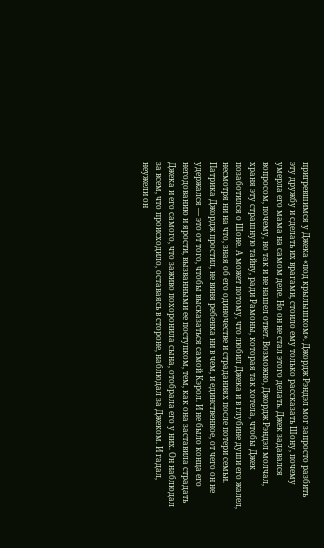пригревшимся у Джека «под крылышком». Джордж Рэндэл мог запросто разбить эту дружбу и сделать их врагами, стоило ему только рассказать Шону, почему умерла его мама на самом деле. Но он не стал этого делать. Джек задавался вопросом, почему, но так и не нашел ответ. Возможно, Джордж Рэндэл молчал, храня эту страшную тайну, ради Рамоны, которая так хотела, чтобы Джек позаботился о Шоне. А может потому, что любил Джека и в глубине души его жалел, несмотря ни на что, зная об его одиночестве и страданиях после потери семьи. Патрика Джордж простил, не виня ребенка ни в чем, и единственное, от чего он не удержался — это от того, чтобы высказаться самой Кэрол. И не было конца его негодованию и ярости, вызванными ее поступком, тем, как она заставила страдать Джека и его самого, что заживо похоронила сына, отобрала его у них. Он наблюдал за всем, что происходило, оставаясь в стороне, наблюдал за Джеком. И гадал, неужели он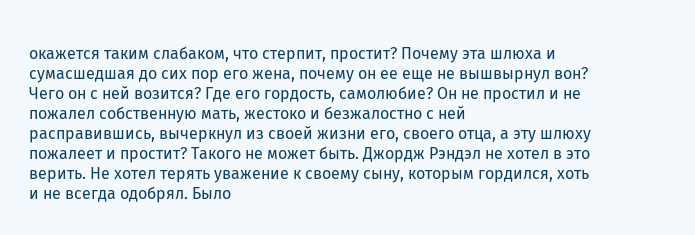окажется таким слабаком, что стерпит, простит? Почему эта шлюха и сумасшедшая до сих пор его жена, почему он ее еще не вышвырнул вон? Чего он с ней возится? Где его гордость, самолюбие? Он не простил и не пожалел собственную мать, жестоко и безжалостно с ней расправившись, вычеркнул из своей жизни его, своего отца, а эту шлюху пожалеет и простит? Такого не может быть. Джордж Рэндэл не хотел в это верить. Не хотел терять уважение к своему сыну, которым гордился, хоть и не всегда одобрял. Было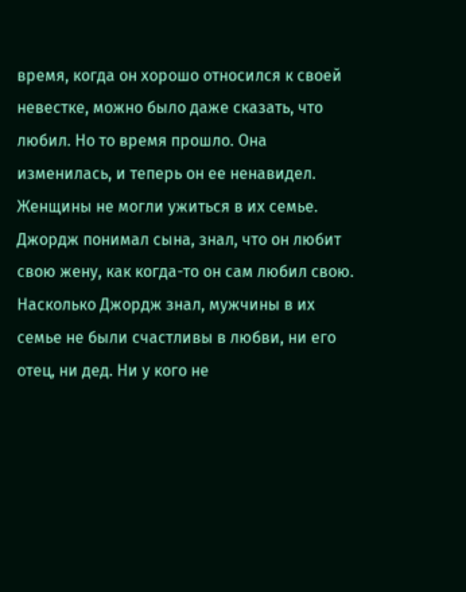время, когда он хорошо относился к своей невестке, можно было даже сказать, что любил. Но то время прошло. Она изменилась, и теперь он ее ненавидел. Женщины не могли ужиться в их семье. Джордж понимал сына, знал, что он любит свою жену, как когда-то он сам любил свою. Насколько Джордж знал, мужчины в их семье не были счастливы в любви, ни его отец, ни дед. Ни у кого не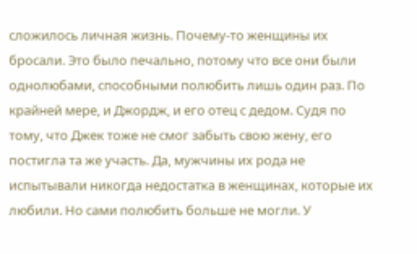сложилось личная жизнь. Почему-то женщины их бросали. Это было печально, потому что все они были однолюбами, способными полюбить лишь один раз. По крайней мере, и Джордж, и его отец с дедом. Судя по тому, что Джек тоже не смог забыть свою жену, его постигла та же участь. Да, мужчины их рода не испытывали никогда недостатка в женщинах, которые их любили. Но сами полюбить больше не могли. У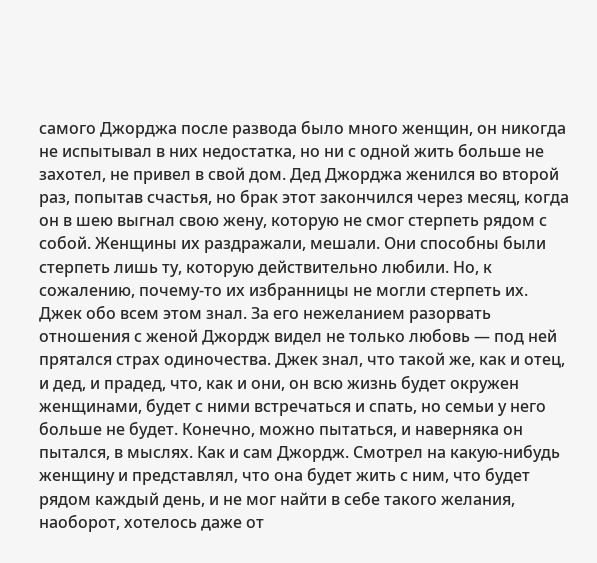самого Джорджа после развода было много женщин, он никогда не испытывал в них недостатка, но ни с одной жить больше не захотел, не привел в свой дом. Дед Джорджа женился во второй раз, попытав счастья, но брак этот закончился через месяц, когда он в шею выгнал свою жену, которую не смог стерпеть рядом с собой. Женщины их раздражали, мешали. Они способны были стерпеть лишь ту, которую действительно любили. Но, к сожалению, почему-то их избранницы не могли стерпеть их. Джек обо всем этом знал. За его нежеланием разорвать отношения с женой Джордж видел не только любовь — под ней прятался страх одиночества. Джек знал, что такой же, как и отец, и дед, и прадед, что, как и они, он всю жизнь будет окружен женщинами, будет с ними встречаться и спать, но семьи у него больше не будет. Конечно, можно пытаться, и наверняка он пытался, в мыслях. Как и сам Джордж. Смотрел на какую-нибудь женщину и представлял, что она будет жить с ним, что будет рядом каждый день, и не мог найти в себе такого желания, наоборот, хотелось даже от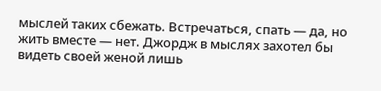мыслей таких сбежать. Встречаться, спать — да, но жить вместе — нет. Джордж в мыслях захотел бы видеть своей женой лишь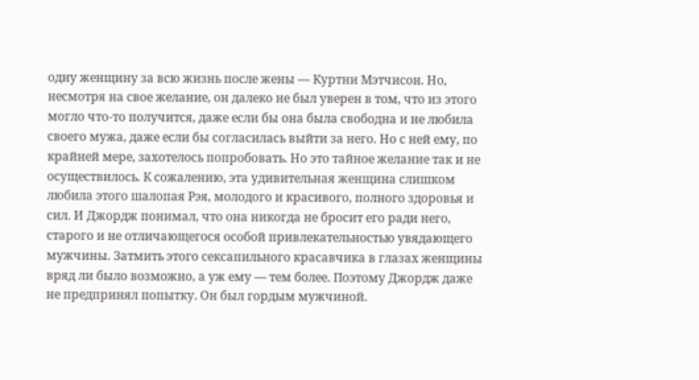одну женщину за всю жизнь после жены — Куртни Мэтчисон. Но, несмотря на свое желание, он далеко не был уверен в том, что из этого могло что-то получится, даже если бы она была свободна и не любила своего мужа, даже если бы согласилась выйти за него. Но с ней ему, по крайней мере, захотелось попробовать. Но это тайное желание так и не осуществилось. К сожалению, эта удивительная женщина слишком любила этого шалопая Рэя, молодого и красивого, полного здоровья и сил. И Джордж понимал, что она никогда не бросит его ради него, старого и не отличающегося особой привлекательностью увядающего мужчины. Затмить этого сексапильного красавчика в глазах женщины вряд ли было возможно, а уж ему — тем более. Поэтому Джордж даже не предпринял попытку. Он был гордым мужчиной.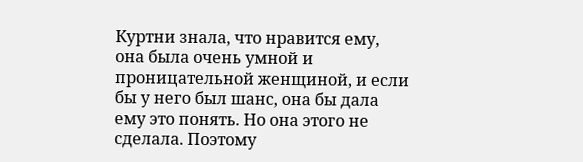Куртни знала, что нравится ему, она была очень умной и проницательной женщиной, и если бы у него был шанс, она бы дала ему это понять. Но она этого не сделала. Поэтому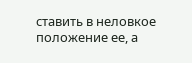ставить в неловкое положение ее, а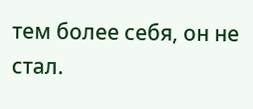тем более себя, он не стал.